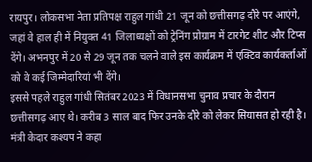रायपुर। लोकसभा नेता प्रतिपक्ष राहुल गांधी 21 जून को छत्तीसगढ़ दौरे पर आएंगे, जहां वे हाल ही में नियुक्त 41 जिलाध्यक्षों को ट्रेनिंग प्रोग्राम में टारगेट शीट और टिप्स देंगे। अभनपुर में 20 से 29 जून तक चलने वाले इस कार्यक्रम में एक्टिव कार्यकर्ताओं को वे कई जिम्मेदारियां भी देंगे।
इससे पहले राहुल गांधी सितंबर 2023 में विधानसभा चुनाव प्रचार के दौरान छत्तीसगढ़ आए थे। करीब 3 साल बाद फिर उनके दौरे को लेकर सियासत हो रही है। मंत्री केदार कश्यप ने कहा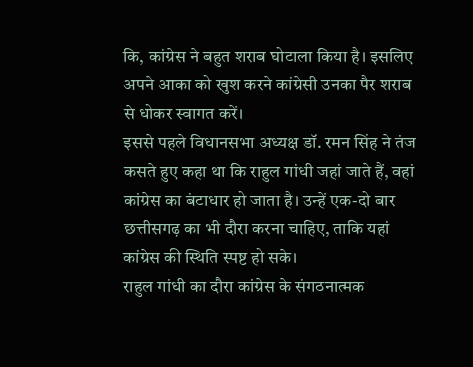कि, कांग्रेस ने बहुत शराब घोटाला किया है। इसलिए अपने आका को खुश करने कांग्रेसी उनका पैर शराब से धोकर स्वागत करें।
इससे पहले विधानसभा अध्यक्ष डॉ. रमन सिंह ने तंज कसते हुए कहा था कि राहुल गांधी जहां जाते हैं, वहां कांग्रेस का बंटाधार हो जाता है। उन्हें एक-दो बार छत्तीसगढ़ का भी दौरा करना चाहिए, ताकि यहां कांग्रेस की स्थिति स्पष्ट हो सके।
राहुल गांधी का दौरा कांग्रेस के संगठनात्मक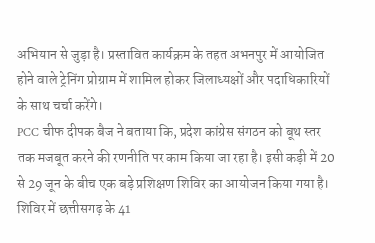अभियान से जुड़ा है। प्रस्तावित कार्यक्रम के तहत अभनपुर में आयोजित होने वाले ट्रेनिंग प्रोग्राम में शामिल होकर जिलाध्यक्षों और पदाधिकारियों के साथ चर्चा करेंगे।
PCC चीफ दीपक बैज ने बताया कि, प्रदेश कांग्रेस संगठन को बूथ स्तर तक मजबूत करने की रणनीति पर काम किया जा रहा है। इसी कड़ी में 20 से 29 जून के बीच एक बड़े प्रशिक्षण शिविर का आयोजन किया गया है।
शिविर में छत्तीसगढ़ के 41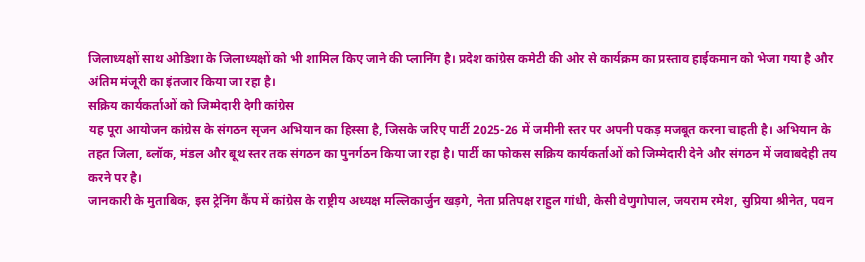जिलाध्यक्षों साथ ओडिशा के जिलाध्यक्षों को भी शामिल किए जाने की प्लानिंग है। प्रदेश कांग्रेस कमेटी की ओर से कार्यक्रम का प्रस्ताव हाईकमान को भेजा गया है और अंतिम मंजूरी का इंतजार किया जा रहा है।
सक्रिय कार्यकर्ताओं को जिम्मेदारी देगी कांग्रेस
यह पूरा आयोजन कांग्रेस के संगठन सृजन अभियान का हिस्सा है, जिसके जरिए पार्टी 2025-26 में जमीनी स्तर पर अपनी पकड़ मजबूत करना चाहती है। अभियान के तहत जिला, ब्लॉक, मंडल और बूथ स्तर तक संगठन का पुनर्गठन किया जा रहा है। पार्टी का फोकस सक्रिय कार्यकर्ताओं को जिम्मेदारी देने और संगठन में जवाबदेही तय करने पर है।
जानकारी के मुताबिक, इस ट्रेनिंग कैंप में कांग्रेस के राष्ट्रीय अध्यक्ष मल्लिकार्जुन खड़गे, नेता प्रतिपक्ष राहुल गांधी, केसी वेणुगोपाल, जयराम रमेश, सुप्रिया श्रीनेत, पवन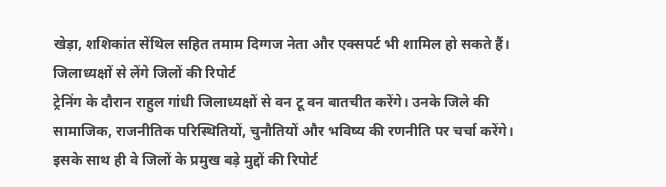खेड़ा, शशिकांत सेंथिल सहित तमाम दिग्गज नेता और एक्सपर्ट भी शामिल हो सकते हैं।
जिलाध्यक्षों से लेंगे जिलों की रिपोर्ट
ट्रेनिंग के दौरान राहुल गांधी जिलाध्यक्षों से वन टू वन बातचीत करेंगे। उनके जिले की सामाजिक, राजनीतिक परिस्थितियों, चुनौतियों और भविष्य की रणनीति पर चर्चा करेंगे। इसके साथ ही वे जिलों के प्रमुख बड़े मुद्दों की रिपोर्ट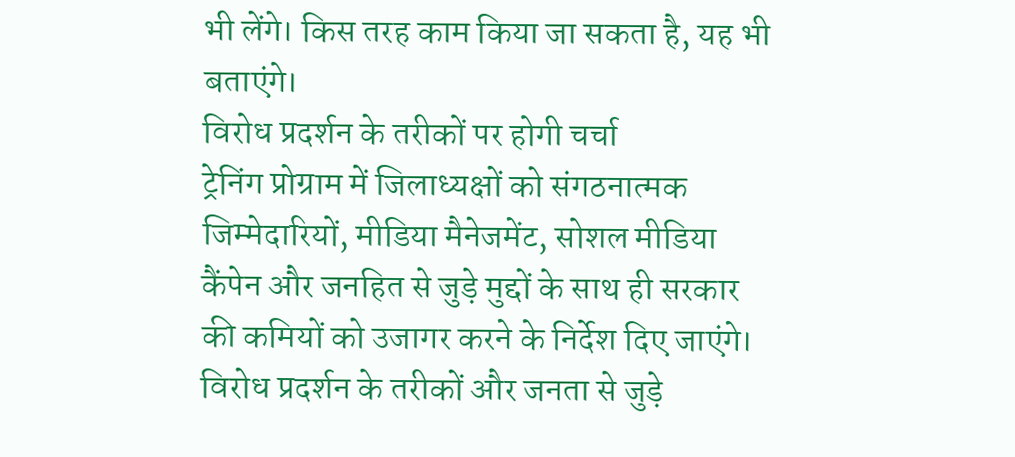भी लेंगे। किस तरह काम किया जा सकता है, यह भी बताएंगे।
विरोध प्रदर्शन के तरीकों पर होगी चर्चा
ट्रेनिंग प्रोग्राम में जिलाध्यक्षों को संगठनात्मक जिम्मेदारियों, मीडिया मैनेजमेंट, सोशल मीडिया कैंपेन और जनहित से जुड़े मुद्दों के साथ ही सरकार की कमियों को उजागर करने के निर्देश दिए जाएंगे। विरोध प्रदर्शन के तरीकों और जनता से जुड़े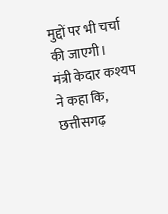मुद्दों पर भी चर्चा की जाएगी।
मंत्री केदार कश्यप ने कहा कि, छत्तीसगढ़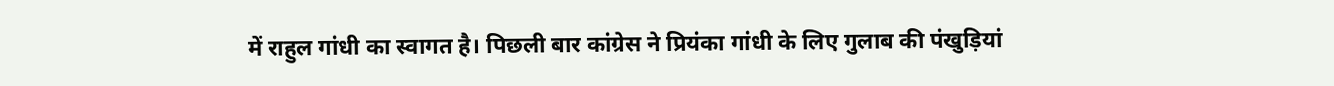में राहुल गांधी का स्वागत है। पिछली बार कांग्रेस ने प्रियंका गांधी के लिए गुलाब की पंखुड़ियां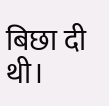बिछा दी थी।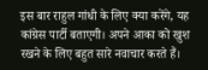इस बार राहुल गांधी के लिए क्या करेंगे, यह कांग्रेस पार्टी बताएगी। अपने आका को खुश रखने के लिए बहुत सारे नवाचार करते हैं।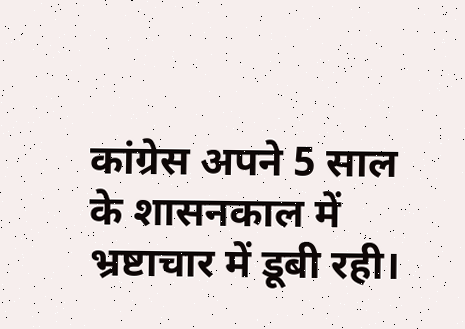कांग्रेस अपने 5 साल के शासनकाल में भ्रष्टाचार में डूबी रही।